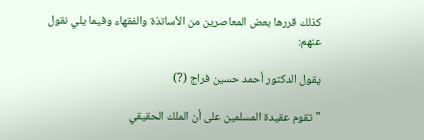كذلك قررها بعض المعاصرين من الأساتذة والفقهاء وفيما يلي نقول عنهم:

يقول الدكتور أحمد حسين فراج (?)

"تقوم عقيدة المسلمين على أن الملك الحقيقي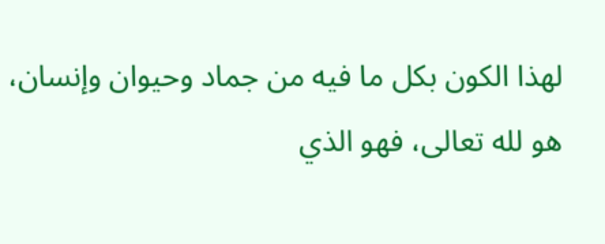لهذا الكون بكل ما فيه من جماد وحيوان وإنسان، هو لله تعالى، فهو الذي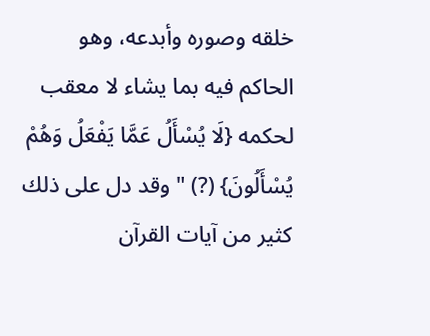خلقه وصوره وأبدعه، وهو الحاكم فيه بما يشاء لا معقب لحكمه {لَا يُسْأَلُ عَمَّا يَفْعَلُ وَهُمْ يُسْأَلُونَ} (?) " وقد دل على ذلك كثير من آيات القرآن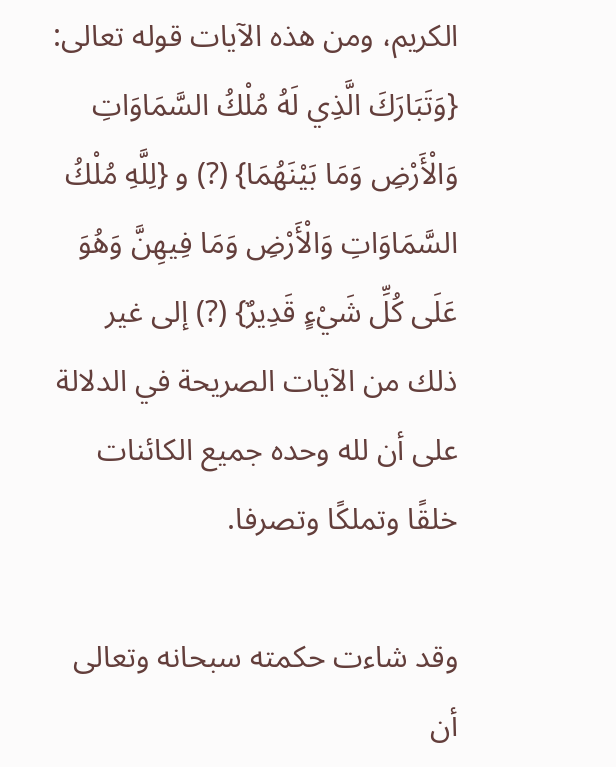الكريم، ومن هذه الآيات قوله تعالى: {وَتَبَارَكَ الَّذِي لَهُ مُلْكُ السَّمَاوَاتِ وَالْأَرْضِ وَمَا بَيْنَهُمَا} (?) و {لِلَّهِ مُلْكُ السَّمَاوَاتِ وَالْأَرْضِ وَمَا فِيهِنَّ وَهُوَ عَلَى كُلِّ شَيْءٍ قَدِيرٌ} (?) إلى غير ذلك من الآيات الصريحة في الدلالة على أن لله وحده جميع الكائنات خلقًا وتملكًا وتصرفا.

وقد شاءت حكمته سبحانه وتعالى أن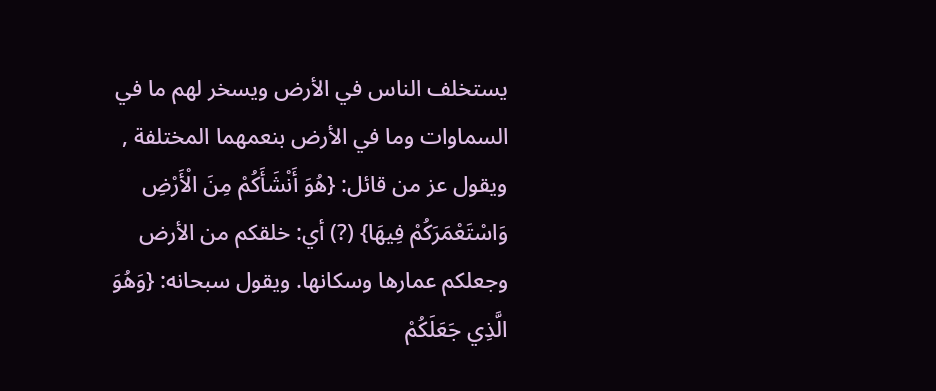يستخلف الناس في الأرض ويسخر لهم ما في السماوات وما في الأرض بنعمهما المختلفة , ويقول عز من قائل: {هُوَ أَنْشَأَكُمْ مِنَ الْأَرْضِ وَاسْتَعْمَرَكُمْ فِيهَا} (?) أي: خلقكم من الأرض وجعلكم عمارها وسكانها. ويقول سبحانه: {وَهُوَ الَّذِي جَعَلَكُمْ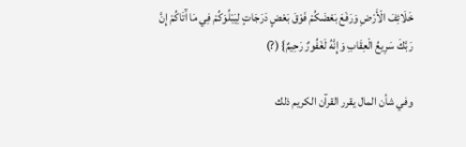خَلَائِفَ الْأَرْضِ وَرَفَعَ بَعْضَكُمْ فَوْقَ بَعْضٍ دَرَجَاتٍ لِيَبْلُوَكُمْ فِي مَا آَتَاكُمْ إِنَّ رَبَّكَ سَرِيعُ الْعِقَابِ وَإِنَّهُ لَغَفُورٌ رَحِيمٌ} (?)

وفي شأن المال يقرر القرآن الكريم ذلك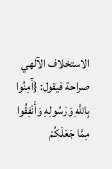الاستخلاف الآلهي صراحة فيقول: {آَمِنُوا بِاللَّهِ وَرَسُولِهِ وَأَنْفِقُوا مِمَّا جَعَلَكُمْ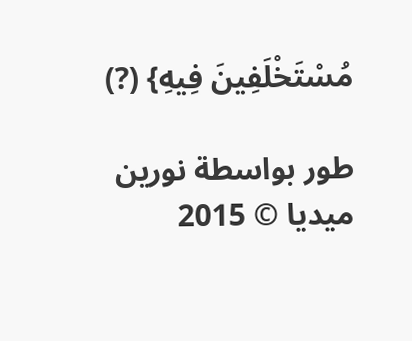مُسْتَخْلَفِينَ فِيهِ} (?)

طور بواسطة نورين ميديا © 2015